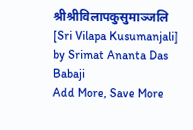श्रीश्रीविलापकुसुमाञ्जलि [Sri Vilapa Kusumanjali] by Srimat Ananta Das Babaji
Add More, Save More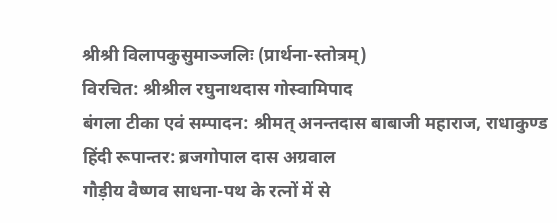श्रीश्री विलापकुसुमाञ्जलिः (प्रार्थना-स्तोत्रम्)
विरचित: श्रीश्रील रघुनाथदास गोस्वामिपाद
बंगला टीका एवं सम्पादन: श्रीमत् अनन्तदास बाबाजी महाराज, राधाकुण्ड
हिंदी रूपान्तर: ब्रजगोपाल दास अग्रवाल
गौड़ीय वैष्णव साधना-पथ के रत्नों में से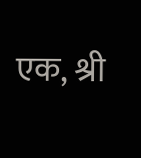एक, श्री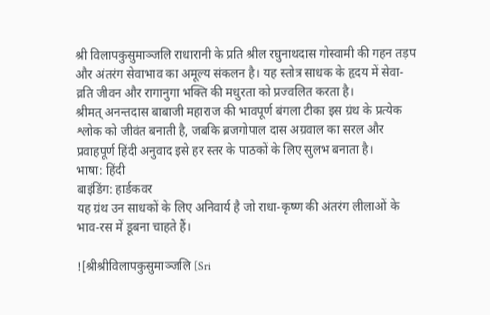श्री विलापकुसुमाञ्जलि राधारानी के प्रति श्रील रघुनाथदास गोस्वामी की गहन तड़प और अंतरंग सेवाभाव का अमूल्य संकलन है। यह स्तोत्र साधक के हृदय में सेवा-व्रति जीवन और रागानुगा भक्ति की मधुरता को प्रज्वलित करता है।
श्रीमत् अनन्तदास बाबाजी महाराज की भावपूर्ण बंगला टीका इस ग्रंथ के प्रत्येक श्लोक को जीवंत बनाती है, जबकि ब्रजगोपाल दास अग्रवाल का सरल और प्रवाहपूर्ण हिंदी अनुवाद इसे हर स्तर के पाठकों के लिए सुलभ बनाता है।
भाषा: हिंदी
बाइंडिंग: हार्डकवर
यह ग्रंथ उन साधकों के लिए अनिवार्य है जो राधा-कृष्ण की अंतरंग लीलाओं के भाव-रस में डूबना चाहते हैं।

![श्रीश्रीविलापकुसुमाञ्जलि [Sri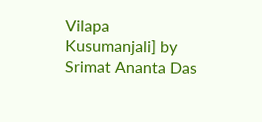Vilapa Kusumanjali] by Srimat Ananta Das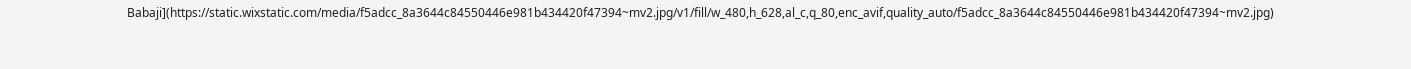Babaji](https://static.wixstatic.com/media/f5adcc_8a3644c84550446e981b434420f47394~mv2.jpg/v1/fill/w_480,h_628,al_c,q_80,enc_avif,quality_auto/f5adcc_8a3644c84550446e981b434420f47394~mv2.jpg)